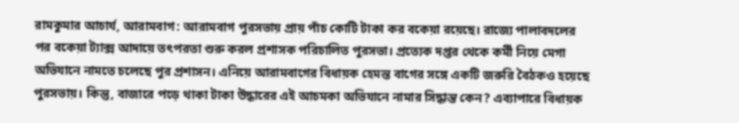রামকুমার আচার্য, আরামবাগ: আরামবাগ পুরসভায় প্রায় পাঁচ কোটি টাকা কর বকেয়া রয়েছে। রাজ্যে পালাবদলের পর বকেয়া ট্যাক্স আদায়ে তৎপরতা শুরু করল প্রশাসক পরিচালিত পুরসভা। প্রত্যেক দপ্তর থেকে কর্মী নিয়ে মেগা অভিযানে নামতে চলেছে পুর প্রশাসন। এনিয়ে আরামবাগের বিধায়ক হেমন্ত বাগের সঙ্গে একটি জরুরি বৈঠকও হয়েছে পুরসভায়। কিন্তু, বাজারে পড়ে থাকা টাকা উদ্ধারের এই আচমকা অভিযানে নামার সিদ্ধান্ত কেন? এব্যাপারে বিধায়ক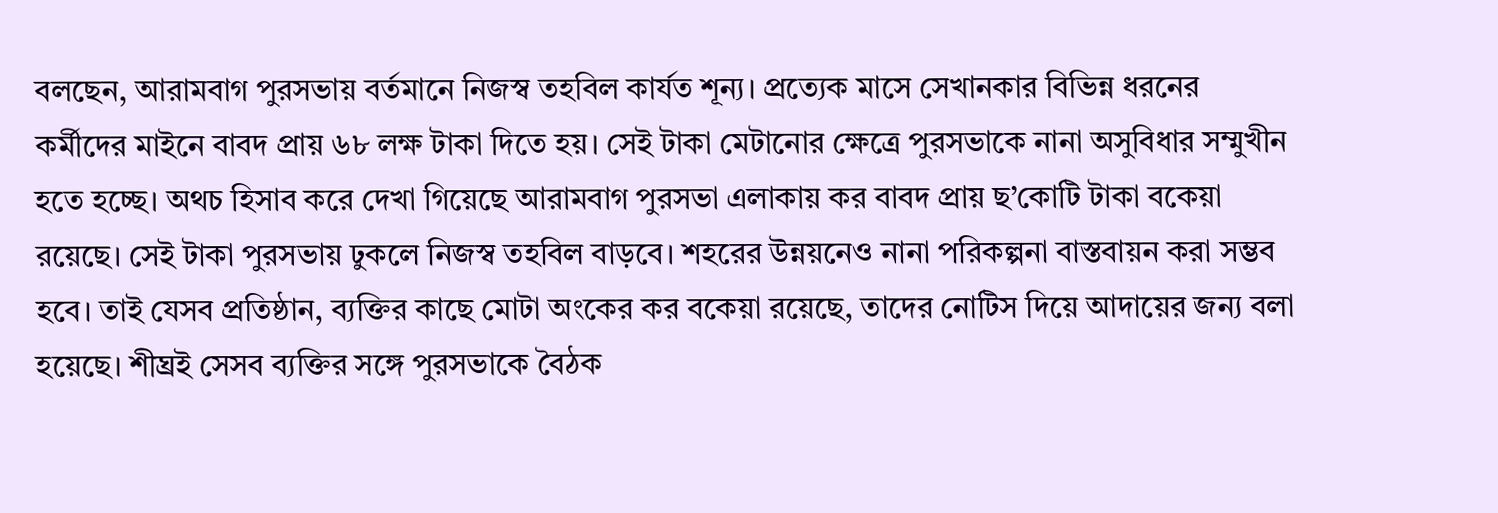বলছেন, আরামবাগ পুরসভায় বর্তমানে নিজস্ব তহবিল কার্যত শূন্য। প্রত্যেক মাসে সেখানকার বিভিন্ন ধরনের কর্মীদের মাইনে বাবদ প্রায় ৬৮ লক্ষ টাকা দিতে হয়। সেই টাকা মেটানোর ক্ষেত্রে পুরসভাকে নানা অসুবিধার সম্মুখীন হতে হচ্ছে। অথচ হিসাব করে দেখা গিয়েছে আরামবাগ পুরসভা এলাকায় কর বাবদ প্রায় ছ’কোটি টাকা বকেয়া রয়েছে। সেই টাকা পুরসভায় ঢুকলে নিজস্ব তহবিল বাড়বে। শহরের উন্নয়নেও নানা পরিকল্পনা বাস্তবায়ন করা সম্ভব হবে। তাই যেসব প্রতিষ্ঠান, ব্যক্তির কাছে মোটা অংকের কর বকেয়া রয়েছে, তাদের নোটিস দিয়ে আদায়ের জন্য বলা হয়েছে। শীঘ্রই সেসব ব্যক্তির সঙ্গে পুরসভাকে বৈঠক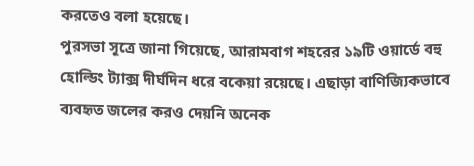করতেও বলা হয়েছে।
পুরসভা সূত্রে জানা গিয়েছে, আরামবাগ শহরের ১৯টি ওয়ার্ডে বহু হোল্ডিং ট্যাক্স দীর্ঘদিন ধরে বকেয়া রয়েছে। এছাড়া বাণিজ্যিকভাবে ব্যবহৃত জলের করও দেয়নি অনেক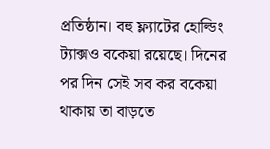প্রতিষ্ঠান। বহু ফ্ল্যাটের হোল্ডিং ট্যাক্সও বকেয়া রয়েছে। দিনের পর দিন সেই সব কর বকেয়া থাকায় তা বাড়তে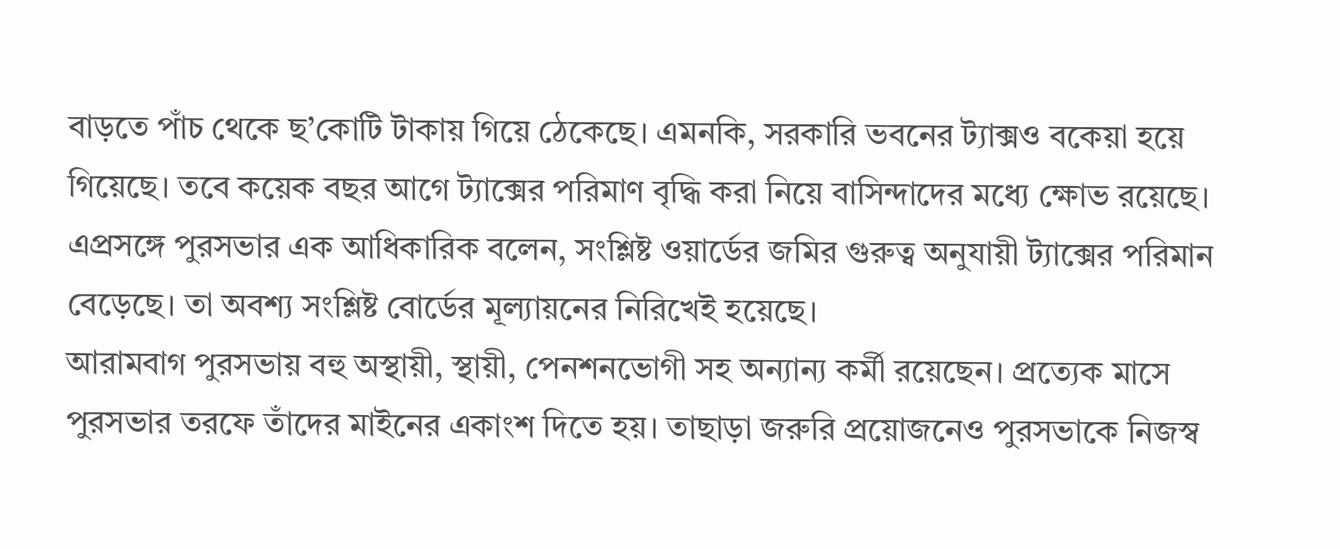বাড়তে পাঁচ থেকে ছ’কোটি টাকায় গিয়ে ঠেকেছে। এমনকি, সরকারি ভবনের ট্যাক্সও বকেয়া হয়ে গিয়েছে। তবে কয়েক বছর আগে ট্যাক্সের পরিমাণ বৃদ্ধি করা নিয়ে বাসিন্দাদের মধ্যে ক্ষোভ রয়েছে। এপ্রসঙ্গে পুরসভার এক আধিকারিক বলেন, সংশ্লিষ্ট ওয়ার্ডের জমির গুরুত্ব অনুযায়ী ট্যাক্সের পরিমান বেড়েছে। তা অবশ্য সংশ্লিষ্ট বোর্ডের মূল্যায়নের নিরিখেই হয়েছে।
আরামবাগ পুরসভায় বহু অস্থায়ী, স্থায়ী, পেনশনভোগী সহ অন্যান্য কর্মী রয়েছেন। প্রত্যেক মাসে পুরসভার তরফে তাঁদের মাইনের একাংশ দিতে হয়। তাছাড়া জরুরি প্রয়োজনেও পুরসভাকে নিজস্ব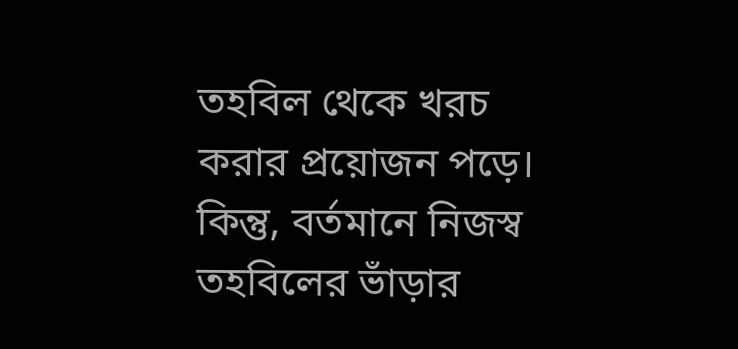তহবিল থেকে খরচ করার প্রয়োজন পড়ে। কিন্তু, বর্তমানে নিজস্ব তহবিলের ভাঁড়ার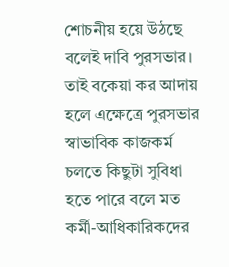শোচনীয় হয়ে উঠছে বলেই দাবি পুরসভার। তাই বকেয়া কর আদায় হলে এক্ষেত্রে পুরসভার স্বাভাবিক কাজকর্ম চলতে কিছুটা সুবিধা হতে পারে বলে মত কর্মী-আধিকারিকদের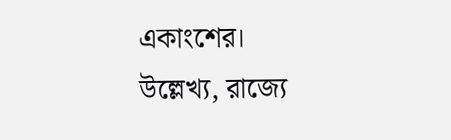একাংশের।
উল্লেখ্য, রাজ্যে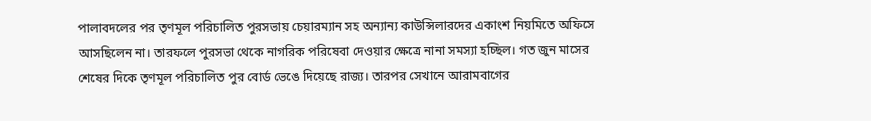পালাবদলের পর তৃণমূল পরিচালিত পুরসভায় চেয়ারম্যান সহ অন্যান্য কাউন্সিলারদের একাংশ নিয়মিতে অফিসে আসছিলেন না। তারফলে পুরসভা থেকে নাগরিক পরিষেবা দেওয়ার ক্ষেত্রে নানা সমস্যা হচ্ছিল। গত জুন মাসের শেষের দিকে তৃণমূল পরিচালিত পুর বোর্ড ভেঙে দিয়েছে রাজ্য। তারপর সেখানে আরামবাগের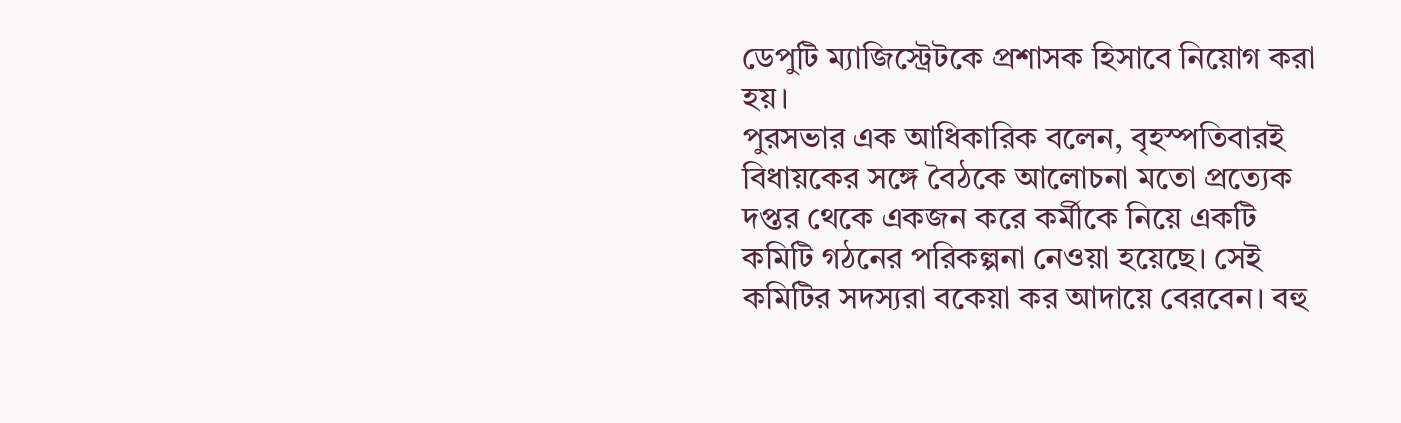ডেপুটি ম্যাজিস্ট্রেটকে প্রশাসক হিসাবে নিয়োগ করা হয়।
পুরসভার এক আধিকারিক বলেন, বৃহস্পতিবারই বিধায়কের সঙ্গে বৈঠকে আলোচনা মতো প্রত্যেক দপ্তর থেকে একজন করে কর্মীকে নিয়ে একটি কমিটি গঠনের পরিকল্পনা নেওয়া হয়েছে। সেই কমিটির সদস্যরা বকেয়া কর আদায়ে বেরবেন। বহু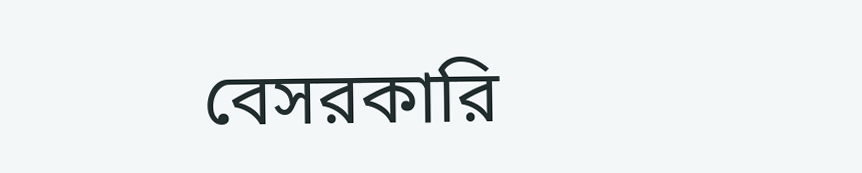বেসরকারি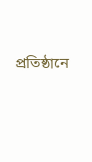প্রতিষ্ঠানে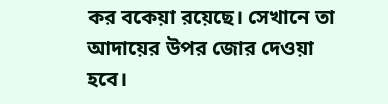কর বকেয়া রয়েছে। সেখানে তা আদায়ের উপর জোর দেওয়া হবে।